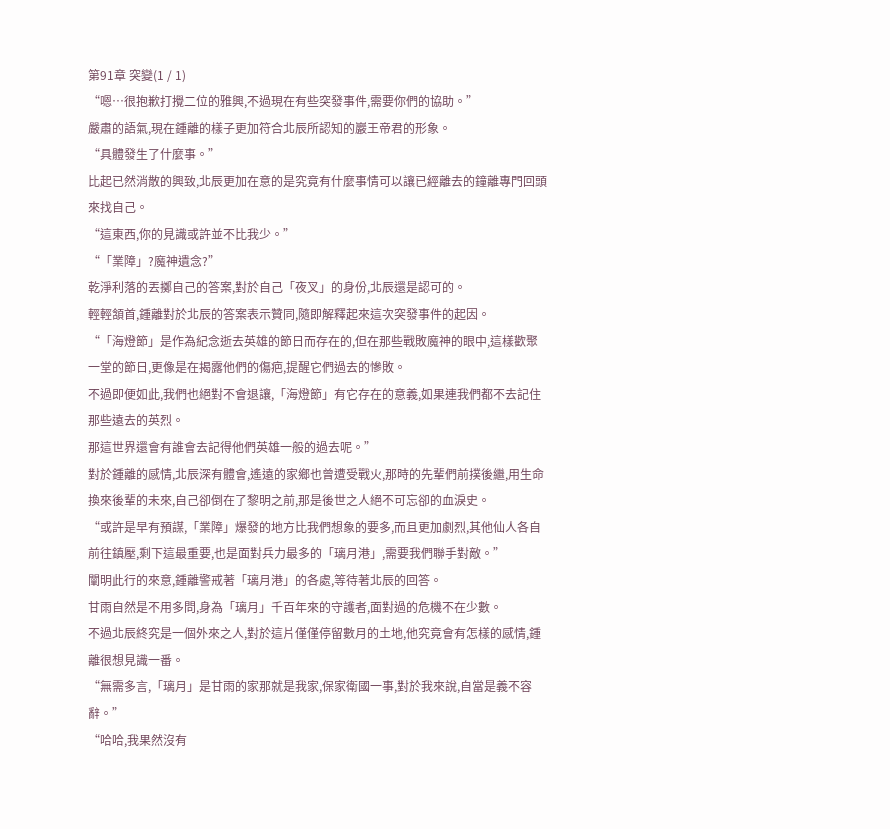第91章 突變(1 / 1)
“嗯…很抱歉打攪二位的雅興,不過現在有些突發事件,需要你們的協助。”
嚴肅的語氣,現在鍾離的樣子更加符合北辰所認知的巖王帝君的形象。
“具體發生了什麼事。”
比起已然消散的興致,北辰更加在意的是究竟有什麼事情可以讓已經離去的鐘離專門回頭來找自己。
“這東西,你的見識或許並不比我少。”
“「業障」?魔神遺念?”
乾淨利落的丟擲自己的答案,對於自己「夜叉」的身份,北辰還是認可的。
輕輕頷首,鍾離對於北辰的答案表示贊同,隨即解釋起來這次突發事件的起因。
“「海燈節」是作為紀念逝去英雄的節日而存在的,但在那些戰敗魔神的眼中,這樣歡聚一堂的節日,更像是在揭露他們的傷疤,提醒它們過去的慘敗。
不過即便如此,我們也絕對不會退讓,「海燈節」有它存在的意義,如果連我們都不去記住那些遠去的英烈。
那這世界還會有誰會去記得他們英雄一般的過去呢。”
對於鍾離的感情,北辰深有體會,遙遠的家鄉也曾遭受戰火,那時的先輩們前撲後繼,用生命換來後輩的未來,自己卻倒在了黎明之前,那是後世之人絕不可忘卻的血淚史。
“或許是早有預謀,「業障」爆發的地方比我們想象的要多,而且更加劇烈,其他仙人各自前往鎮壓,剩下這最重要,也是面對兵力最多的「璃月港」,需要我們聯手對敵。”
闡明此行的來意,鍾離警戒著「璃月港」的各處,等待著北辰的回答。
甘雨自然是不用多問,身為「璃月」千百年來的守護者,面對過的危機不在少數。
不過北辰終究是一個外來之人,對於這片僅僅停留數月的土地,他究竟會有怎樣的感情,鍾離很想見識一番。
“無需多言,「璃月」是甘雨的家那就是我家,保家衛國一事,對於我來說,自當是義不容辭。”
“哈哈,我果然沒有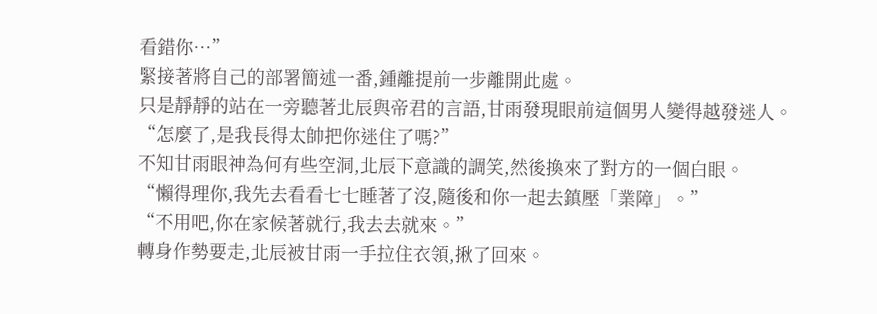看錯你…”
緊接著將自己的部署簡述一番,鍾離提前一步離開此處。
只是靜靜的站在一旁聽著北辰與帝君的言語,甘雨發現眼前這個男人變得越發迷人。
“怎麼了,是我長得太帥把你迷住了嗎?”
不知甘雨眼神為何有些空洞,北辰下意識的調笑,然後換來了對方的一個白眼。
“懶得理你,我先去看看七七睡著了沒,隨後和你一起去鎮壓「業障」。”
“不用吧,你在家候著就行,我去去就來。”
轉身作勢要走,北辰被甘雨一手拉住衣領,揪了回來。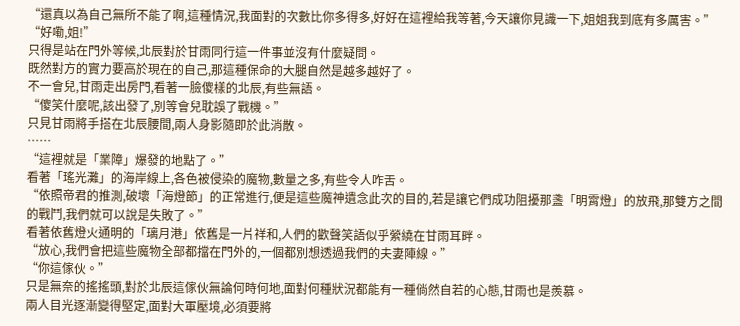“還真以為自己無所不能了啊,這種情況,我面對的次數比你多得多,好好在這裡給我等著,今天讓你見識一下,姐姐我到底有多厲害。”
“好嘞,姐!”
只得是站在門外等候,北辰對於甘雨同行這一件事並沒有什麼疑問。
既然對方的實力要高於現在的自己,那這種保命的大腿自然是越多越好了。
不一會兒,甘雨走出房門,看著一臉傻樣的北辰,有些無語。
“傻笑什麼呢,該出發了,別等會兒耽誤了戰機。”
只見甘雨將手搭在北辰腰間,兩人身影隨即於此消散。
……
“這裡就是「業障」爆發的地點了。”
看著「瑤光灘」的海岸線上,各色被侵染的魔物,數量之多,有些令人咋舌。
“依照帝君的推測,破壞「海燈節」的正常進行,便是這些魔神遺念此次的目的,若是讓它們成功阻擾那盞「明霄燈」的放飛,那雙方之間的戰鬥,我們就可以說是失敗了。”
看著依舊燈火通明的「璃月港」依舊是一片祥和,人們的歡聲笑語似乎縈繞在甘雨耳畔。
“放心,我們會把這些魔物全部都擋在門外的,一個都別想透過我們的夫妻陣線。”
“你這傢伙。”
只是無奈的搖搖頭,對於北辰這傢伙無論何時何地,面對何種狀況都能有一種倘然自若的心態,甘雨也是羨慕。
兩人目光逐漸變得堅定,面對大軍壓境,必須要將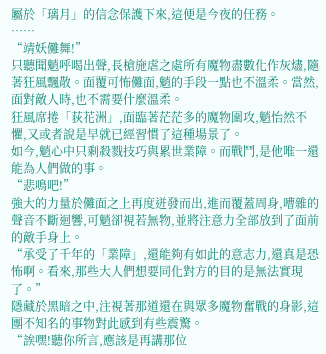屬於「璃月」的信念保護下來,這便是今夜的任務。
……
“靖妖儺舞!”
只聽聞魈呼喝出聲,長槍施虐之處所有魔物盡數化作灰燼,隨著狂風飄散。面覆可怖儺面,魈的手段一點也不溫柔。當然,面對敵人時,也不需要什麼溫柔。
狂風席捲「荻花洲」,面臨著茫茫多的魔物圍攻,魈怡然不懼,又或者說是早就已經習慣了這種場景了。
如今,魈心中只剩殺戮技巧與累世業障。而戰鬥,是他唯一還能為人們做的事。
“悲鳴吧!”
強大的力量於儺面之上再度迸發而出,進而覆蓋周身,嘈雜的聲音不斷迴響,可魈卻視若無物,並將注意力全部放到了面前的敵手身上。
“承受了千年的「業障」,還能夠有如此的意志力,還真是恐怖啊。看來,那些大人們想要同化對方的目的是無法實現了。”
隱藏於黑暗之中,注視著那道還在與眾多魔物奮戰的身影,這團不知名的事物對此感到有些震驚。
“誒嘿!聽你所言,應該是再講那位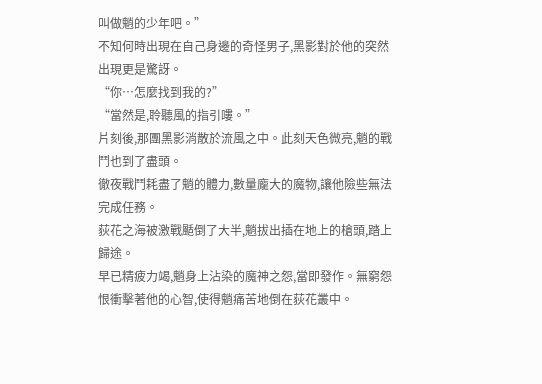叫做魈的少年吧。”
不知何時出現在自己身邊的奇怪男子,黑影對於他的突然出現更是驚訝。
“你…怎麼找到我的?”
“當然是,聆聽風的指引嘍。”
片刻後,那團黑影消散於流風之中。此刻天色微亮,魈的戰鬥也到了盡頭。
徹夜戰鬥耗盡了魈的體力,數量龐大的魔物,讓他險些無法完成任務。
荻花之海被激戰颳倒了大半,魈拔出插在地上的槍頭,踏上歸途。
早已精疲力竭,魈身上沾染的魔神之怨,當即發作。無窮怨恨衝擊著他的心智,使得魈痛苦地倒在荻花叢中。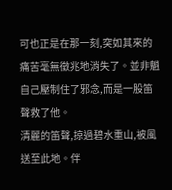可也正是在那一刻,突如其來的痛苦毫無徵兆地消失了。並非魈自己壓制住了邪念,而是一股笛聲救了他。
清麗的笛聲,掠過碧水重山,被風送至此地。伴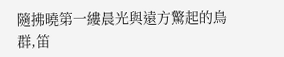隨拂曉第一縷晨光與遠方驚起的鳥群,笛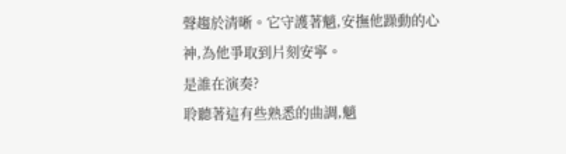聲趨於清晰。它守護著魈,安撫他躁動的心神,為他爭取到片刻安寧。
是誰在演奏?
聆聽著這有些熟悉的曲調,魈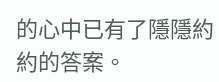的心中已有了隱隱約約的答案。